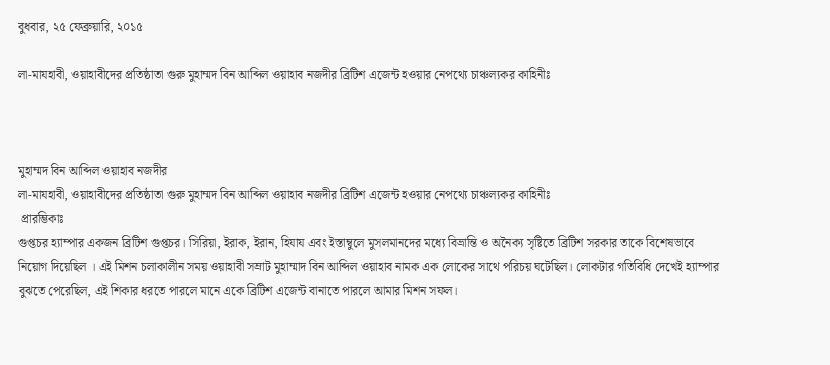বুধবার, ২৫ ফেব্রুয়ারি, ২০১৫

লা-মাযহাবী, ওয়াহাবীদের প্রতিষ্ঠাতা গুরু মুহাম্মদ বিন আব্দিল ওয়াহাব নজদীর ব্রিটিশ এজেন্ট হওয়ার নেপথ্যে চাঞ্চল্যকর কাহিনীঃ



মুহাম্মদ বিন আব্দিল ওয়াহাব নজদীর
লা-মাযহাবী, ওয়াহাবীদের প্রতিষ্ঠাতা গুরু মুহাম্মদ বিন আব্দিল ওয়াহাব নজদীর ব্রিটিশ এজেন্ট হওয়ার নেপথ্যে চাঞ্চল্যকর কাহিনীঃ
 প্রারম্ভিকাঃ
গুপ্তচর হ্যাম্পার একজন ব্রিটিশ গুপ্তচর। সিরিয়া, ইরাক, ইরান, হিযায এবং ইস্তাম্বুলে মুসলমানদের মধ্যে বিভ্রান্তি ও অনৈক্য সৃষ্টিতে ব্রিটিশ সরকার তাকে বিশেষভাবে নিয়োগ দিয়েছিল । এই মিশন চলাকালীন সময় ওয়াহাবী সম্রাট মুহাম্মাদ বিন আব্দিল ওয়াহাব নামক এক লোকের সাথে পরিচয় ঘটেছিল। লোকটার গতিবিধি দেখেই হ্যাম্পার বুঝতে পেরেছিল, এই শিকার ধরতে পারলে মানে একে ব্রিটিশ এজেন্ট বানাতে পারলে আমার মিশন সফল।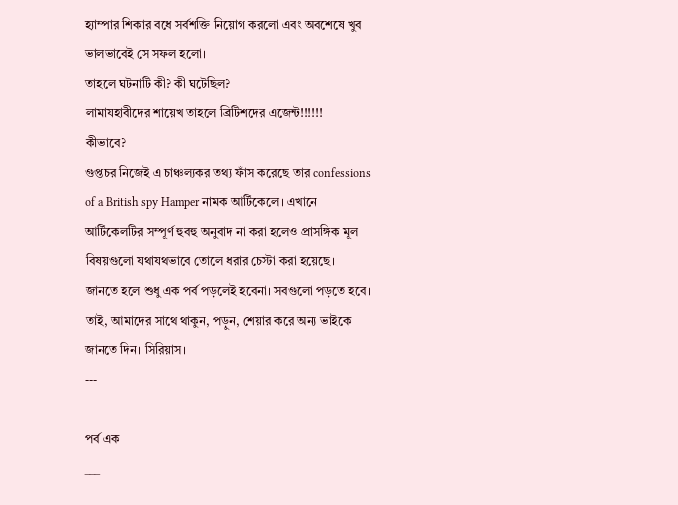হ্যাম্পার শিকার বধে সর্বশক্তি নিয়োগ করলো এবং অবশেষে খুব ভালভাবেই সে সফল হলো।
তাহলে ঘটনাটি কী? কী ঘটেছিল?
লামাযহাবীদের শায়েখ তাহলে ব্রিটিশদের এজেন্ট!!!!!!
কীভাবে?
গুপ্তচর নিজেই এ চাঞ্চল্যকর তথ্য ফাঁস করেছে তার confessions of a British spy Hamper নামক আর্টিকেলে। এখানে আর্টিকেলটির সম্পূর্ণ হুবহু অনুবাদ না করা হলেও প্রাসঙ্গিক মূল বিষয়গুলো যথাযথভাবে তোলে ধরার চেস্টা করা হয়েছে।
জানতে হলে শুধু এক পর্ব পড়লেই হবেনা। সবগুলো পড়তে হবে।
তাই, আমাদের সাথে থাকুন, পড়ুন, শেয়ার করে অন্য ভাইকে জানতে দিন। সিরিয়াস।
---

পর্ব এক
___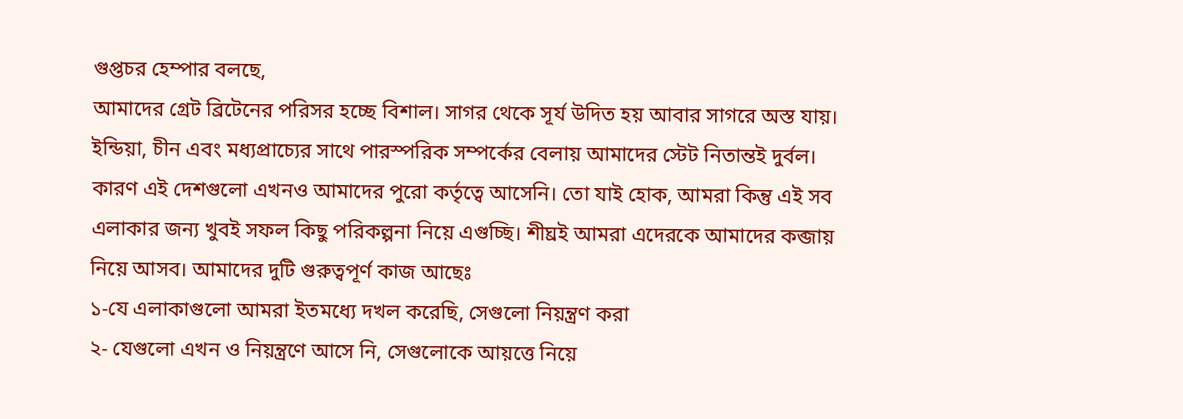গুপ্তচর হেম্পার বলছে,
আমাদের গ্রেট ব্রিটেনের পরিসর হচ্ছে বিশাল। সাগর থেকে সূর্য উদিত হয় আবার সাগরে অস্ত যায়। ইন্ডিয়া, চীন এবং মধ্যপ্রাচ্যের সাথে পারস্পরিক সম্পর্কের বেলায় আমাদের স্টেট নিতান্তই দুর্বল। কারণ এই দেশগুলো এখনও আমাদের পুরো কর্তৃত্বে আসেনি। তো যাই হোক, আমরা কিন্তু এই সব এলাকার জন্য খুবই সফল কিছু পরিকল্পনা নিয়ে এগুচ্ছি। শীঘ্রই আমরা এদেরকে আমাদের কব্জায় নিয়ে আসব। আমাদের দুটি গুরুত্বপূর্ণ কাজ আছেঃ
১-যে এলাকাগুলো আমরা ইতমধ্যে দখল করেছি, সেগুলো নিয়ন্ত্রণ করা
২- যেগুলো এখন ও নিয়ন্ত্রণে আসে নি, সেগুলোকে আয়ত্তে নিয়ে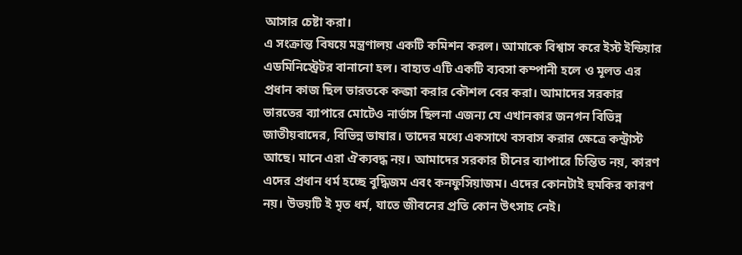আসার চেষ্টা করা।
এ সংক্রান্ত বিষয়ে মন্ত্রণালয় একটি কমিশন করল। আমাকে বিশ্বাস করে ইস্ট ইন্ডিয়ার এডমিনিস্ট্রেটর বানানো হল। বাহ্যত এটি একটি ব্যবসা কম্পানী হলে ও মূলত এর প্রধান কাজ ছিল ভারতকে কব্জা করার কৌশল বের করা। আমাদের সরকার ভারতের ব্যাপারে মোটেও নার্ভাস ছিলনা এজন্য যে এখানকার জনগন বিভিন্ন জাতীয়বাদের, বিভিন্ন ভাষার। তাদের মধ্যে একসাথে বসবাস করার ক্ষেত্রে কন্ট্রাস্ট আছে। মানে এরা ঐক্যবদ্ধ নয়। আমাদের সরকার চীনের ব্যাপারে চিন্তিত নয়, কারণ এদের প্রধান ধর্ম হচ্ছে বুদ্ধিজম এবং কনফুসিয়াজম। এদের কোনটাই হুমকির কারণ নয়। উভয়টি ই মৃত ধর্ম, যাতে জীবনের প্রতি কোন উৎসাহ নেই।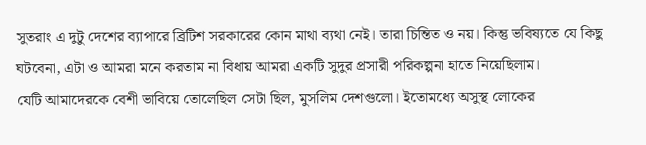সুতরাং এ দুটু দেশের ব্যাপারে ব্রিটিশ সরকারের কোন মাথা ব্যথা নেই। তারা চিন্তিত ও নয়। কিন্তু ভবিষ্যতে যে কিছু ঘটবেনা, এটা ও আমরা মনে করতাম না বিধায় আমরা একটি সুদুর প্রসারী পরিকল্পনা হাতে নিয়েছিলাম।
যেটি আমাদেরকে বেশী ভাবিয়ে তোলেছিল সেটা ছিল, মুসলিম দেশগুলো। ইতোমধ্যে অসুস্থ লোকের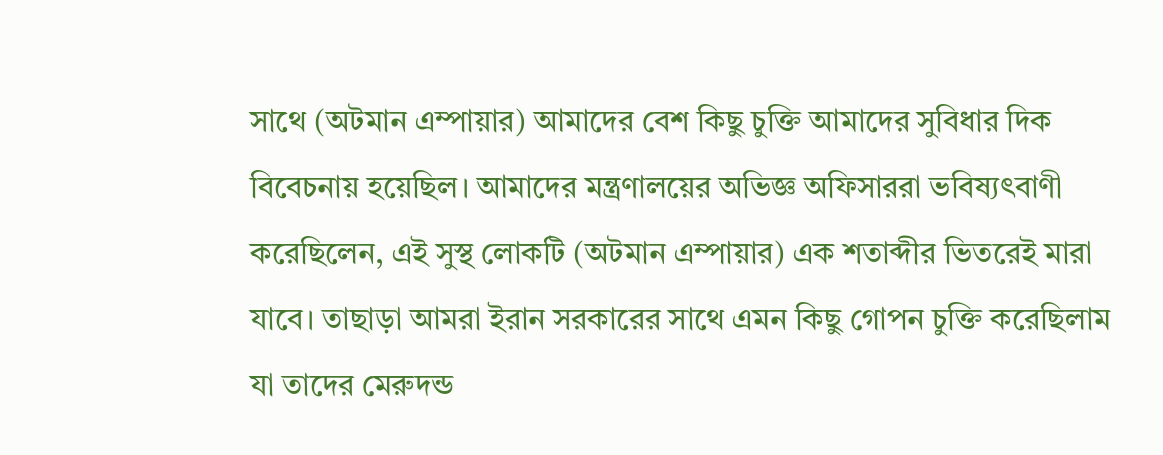সাথে (অটমান এম্পায়ার) আমাদের বেশ কিছু চুক্তি আমাদের সুবিধার দিক বিবেচনায় হয়েছিল। আমাদের মন্ত্রণালয়ের অভিজ্ঞ অফিসাররা ভবিষ্যৎবাণী করেছিলেন, এই সুস্থ লোকটি (অটমান এম্পায়ার) এক শতাব্দীর ভিতরেই মারা যাবে। তাছাড়া আমরা ইরান সরকারের সাথে এমন কিছু গোপন চুক্তি করেছিলাম যা তাদের মেরুদন্ড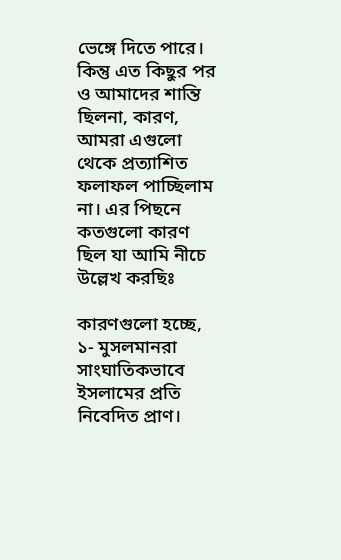ভেঙ্গে দিতে পারে। কিন্তু এত কিছুর পর ও আমাদের শান্তি ছিলনা, কারণ, আমরা এগুলো থেকে প্রত্যাশিত ফলাফল পাচ্ছিলাম না। এর পিছনে কতগুলো কারণ ছিল যা আমি নীচে উল্লেখ করছিঃ

কারণগুলো হচ্ছে,
১- মুসলমানরা সাংঘাতিকভাবে ইসলামের প্রতি নিবেদিত প্রাণ।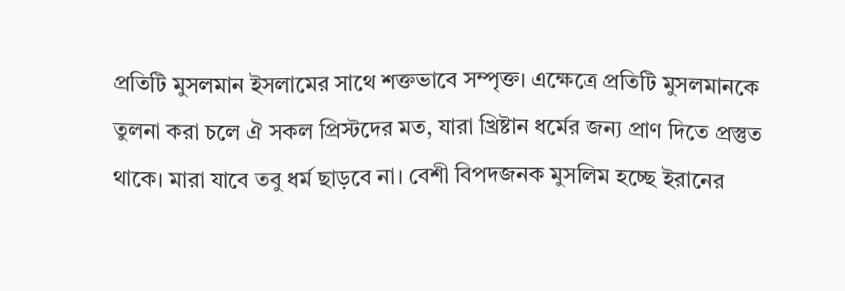প্রতিটি মুসলমান ইসলামের সাথে শক্তভাবে সম্পৃক্ত। এক্ষেত্রে প্রতিটি মুসলমানকে তুলনা করা চলে ঐ সকল প্রিস্টদের মত, যারা খ্রিষ্টান ধর্মের জন্য প্রাণ দিতে প্রস্তুত থাকে। মারা যাবে তবু ধর্ম ছাড়বে না। বেশী বিপদজনক মুসলিম হচ্ছে ইরানের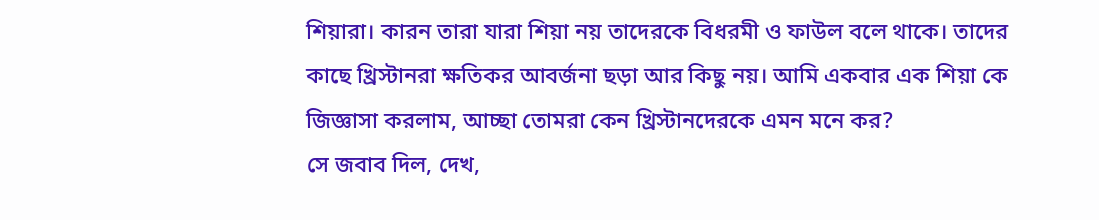শিয়ারা। কারন তারা যারা শিয়া নয় তাদেরকে বিধরমী ও ফাউল বলে থাকে। তাদের কাছে খ্রিস্টানরা ক্ষতিকর আবর্জনা ছড়া আর কিছু নয়। আমি একবার এক শিয়া কে জিজ্ঞাসা করলাম, আচ্ছা তোমরা কেন খ্রিস্টানদেরকে এমন মনে কর?
সে জবাব দিল, দেখ,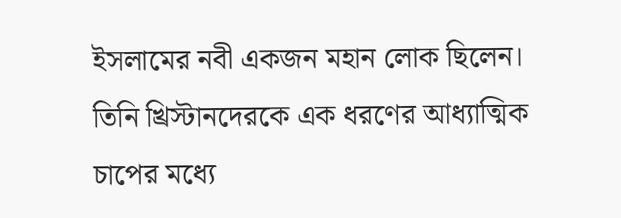ইসলামের নবী একজন মহান লোক ছিলেন। তিনি খ্রিস্টানদেরকে এক ধরণের আধ্যাত্মিক চাপের মধ্যে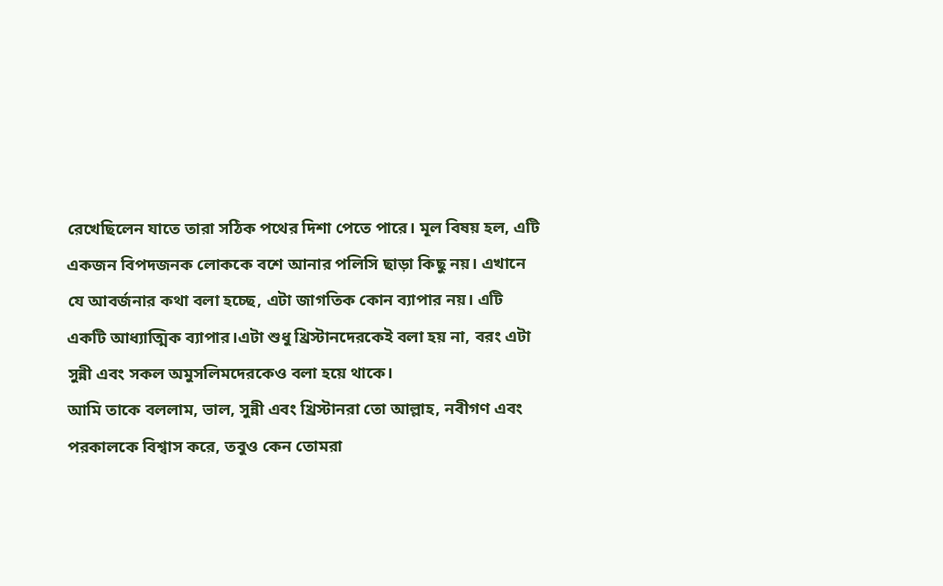রেখেছিলেন যাতে তারা সঠিক পথের দিশা পেতে পারে। মূল বিষয় হল, এটি একজন বিপদজনক লোককে বশে আনার পলিসি ছাড়া কিছু নয়। এখানে যে আবর্জনার কথা বলা হচ্ছে, এটা জাগতিক কোন ব্যাপার নয়। এটি একটি আধ্যাত্মিক ব্যাপার।এটা শুধু খ্রিস্টানদেরকেই বলা হয় না, বরং এটা সুন্নী এবং সকল অমুসলিমদেরকেও বলা হয়ে থাকে।
আমি তাকে বললাম, ভাল, সুন্নী এবং খ্রিস্টানরা তো আল্লাহ, নবীগণ এবং পরকালকে বিশ্বাস করে, তবুও কেন তোমরা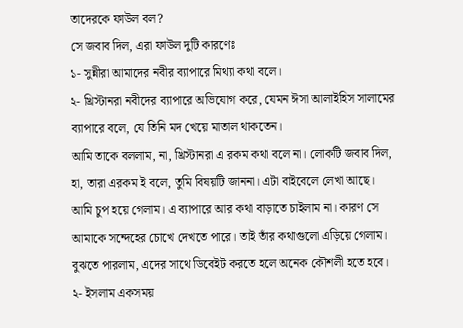তাদেরকে ফাউল বল?
সে জবাব দিল, এরা ফাউল দুটি কারণেঃ
১- সুন্নীরা আমাদের নবীর ব্যাপারে মিথ্যা কথা বলে।
২- খ্রিস্টানরা নবীদের ব্যাপারে অভিযোগ করে, যেমন ঈসা আলাইহিস সালামের ব্যাপারে বলে, যে তিনি মদ খেয়ে মাতাল থাকতেন।
আমি তাকে বললাম, না, খ্রিস্টানরা এ রকম কথা বলে না। লোকটি জবাব দিল, হা, তারা এরকম ই বলে, তুমি বিষয়টি জাননা। এটা বাইবেলে লেখা আছে।
আমি চুপ হয়ে গেলাম। এ ব্যাপারে আর কথা বাড়াতে চাইলাম না। কারণ সে আমাকে সন্দেহের চোখে দেখতে পারে। তাই তাঁর কথাগুলো এড়িয়ে গেলাম। বুঝতে পারলাম, এদের সাথে ডিবেইট করতে হলে অনেক কৌশলী হতে হবে।
২- ইসলাম একসময়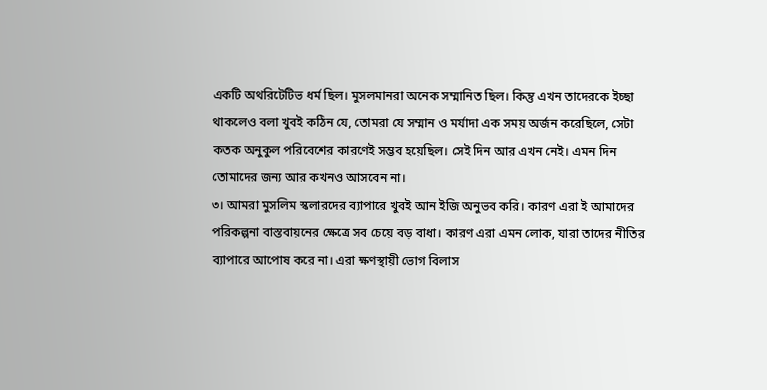একটি অথরিটেটিভ ধর্ম ছিল। মুসলমানরা অনেক সম্মানিত ছিল। কিন্তু এখন তাদেরকে ইচ্ছা থাকলেও বলা খুবই কঠিন যে, তোমরা যে সম্মান ও মর্যাদা এক সময় অর্জন করেছিলে, সেটা কতক অনুকুল পরিবেশের কারণেই সম্ভব হয়েছিল। সেই দিন আর এখন নেই। এমন দিন তোমাদের জন্য আর কখনও আসবেন না।
৩। আমরা মুসলিম স্কলারদের ব্যাপারে খুবই আন ইজি অনুভব করি। কারণ এরা ই আমাদের পরিকল্পনা বাস্তবায়নের ক্ষেত্রে সব চেয়ে বড় বাধা। কারণ এরা এমন লোক, যারা তাদের নীতির ব্যাপারে আপোষ করে না। এরা ক্ষণস্থায়ী ভোগ বিলাস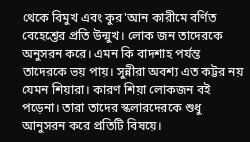থেকে বিমুখ এবং কুর'আন কারীমে বর্ণিত বেহেশ্তের প্রতি উন্মুখ। লোক জন তাদেরকে অনুসরন করে। এমন কি বাদশাহ পর্যন্ত তাদেরকে ভয় পায়। সুন্নীরা অবশ্য এত কট্টর নয় যেমন শিয়ারা। কারণ শিয়া লোকজন বই পড়েনা। তারা তাদের স্কলারদেরকে শুধু আনুসরন করে প্রতিটি বিষয়ে।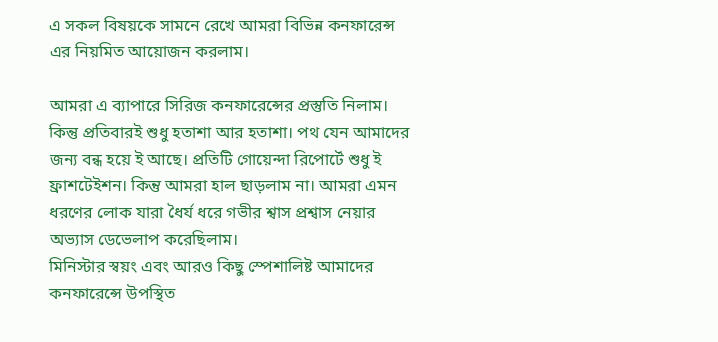এ সকল বিষয়কে সামনে রেখে আমরা বিভিন্ন কনফারেন্স এর নিয়মিত আয়োজন করলাম।

আমরা এ ব্যাপারে সিরিজ কনফারেন্সের প্রস্তুতি নিলাম। কিন্তু প্রতিবারই শুধু হতাশা আর হতাশা। পথ যেন আমাদের জন্য বন্ধ হয়ে ই আছে। প্রতিটি গোয়েন্দা রিপোর্টে শুধু ই ফ্রাশটেইশন। কিন্তু আমরা হাল ছাড়লাম না। আমরা এমন ধরণের লোক যারা ধৈর্য ধরে গভীর শ্বাস প্রশ্বাস নেয়ার অভ্যাস ডেভেলাপ করেছিলাম।
মিনিস্টার স্বয়ং এবং আরও কিছু স্পেশালিষ্ট আমাদের কনফারেন্সে উপস্থিত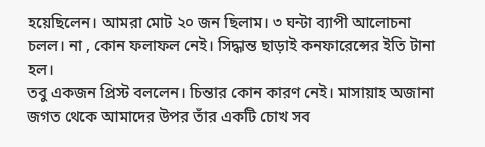হয়েছিলেন। আমরা মোট ২০ জন ছিলাম। ৩ ঘন্টা ব্যাপী আলোচনা চলল। না , কোন ফলাফল নেই। সিদ্ধান্ত ছাড়াই কনফারেন্সের ইতি টানা হল।
তবু একজন প্রিস্ট বললেন। চিন্তার কোন কারণ নেই। মাসায়াহ অজানা জগত থেকে আমাদের উপর তাঁর একটি চোখ সব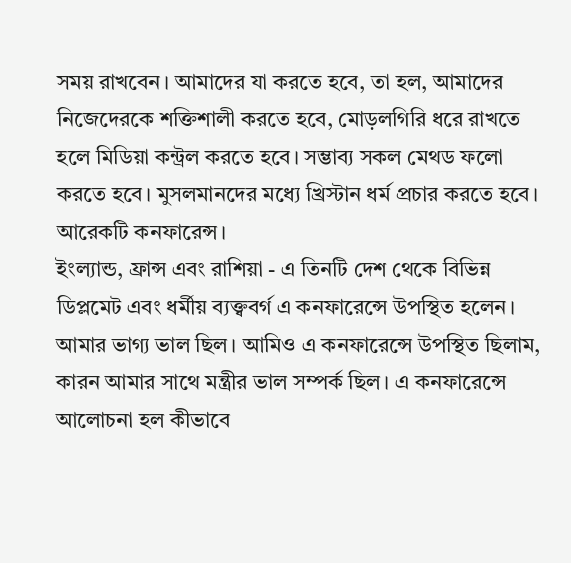সময় রাখবেন। আমাদের যা করতে হবে, তা হল, আমাদের নিজেদেরকে শক্তিশালী করতে হবে, মোড়লগিরি ধরে রাখতে হলে মিডিয়া কন্ট্রল করতে হবে। সম্ভাব্য সকল মেথড ফলো করতে হবে। মুসলমানদের মধ্যে খ্রিস্টান ধর্ম প্রচার করতে হবে।
আরেকটি কনফারেন্স।
ইংল্যান্ড, ফ্রান্স এবং রাশিয়া - এ তিনটি দেশ থেকে বিভিন্ন ডিপ্লমেট এবং ধর্মীয় ব্যক্ত্ববর্গ এ কনফারেন্সে উপস্থিত হলেন। আমার ভাগ্য ভাল ছিল। আমিও এ কনফারেন্সে উপস্থিত ছিলাম, কারন আমার সাথে মন্ত্রীর ভাল সম্পর্ক ছিল। এ কনফারেন্সে আলোচনা হল কীভাবে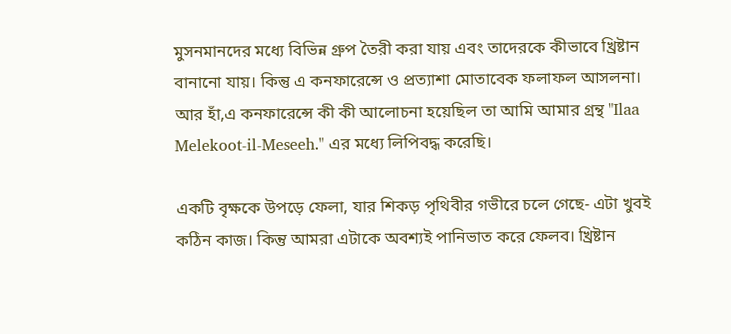মুসনমানদের মধ্যে বিভিন্ন গ্রুপ তৈরী করা যায় এবং তাদেরকে কীভাবে খ্রিষ্টান বানানো যায়। কিন্তু এ কনফারেন্সে ও প্রত্যাশা মোতাবেক ফলাফল আসলনা। আর হাঁ,এ কনফারেন্সে কী কী আলোচনা হয়েছিল তা আমি আমার গ্রন্থ "Ilaa Melekoot-il-Meseeh." এর মধ্যে লিপিবদ্ধ করেছি।

একটি বৃক্ষকে উপড়ে ফেলা, যার শিকড় পৃথিবীর গভীরে চলে গেছে- এটা খুবই কঠিন কাজ। কিন্তু আমরা এটাকে অবশ্যই পানিভাত করে ফেলব। খ্রিষ্টান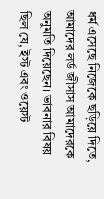ধর্ম এসেছে নিজেকে ছড়িয়ে দিতে, আমাদের লর্ড জীসাস আমাদেরকে অনুমতি দিয়েছেন। ভাবনার বিষয় ছিল যে, ইস্ট এবং ওয়েস্ট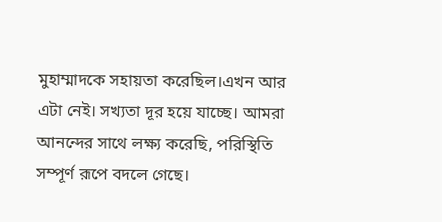মুহাম্মাদকে সহায়তা করেছিল।এখন আর এটা নেই। সখ্যতা দূর হয়ে যাচ্ছে। আমরা আনন্দের সাথে লক্ষ্য করেছি, পরিস্থিতি সম্পূর্ণ রূপে বদলে গেছে।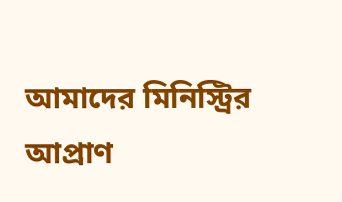আমাদের মিনিস্ট্রির আপ্রাণ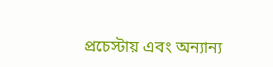প্রচেস্টায় এবং অন্যান্য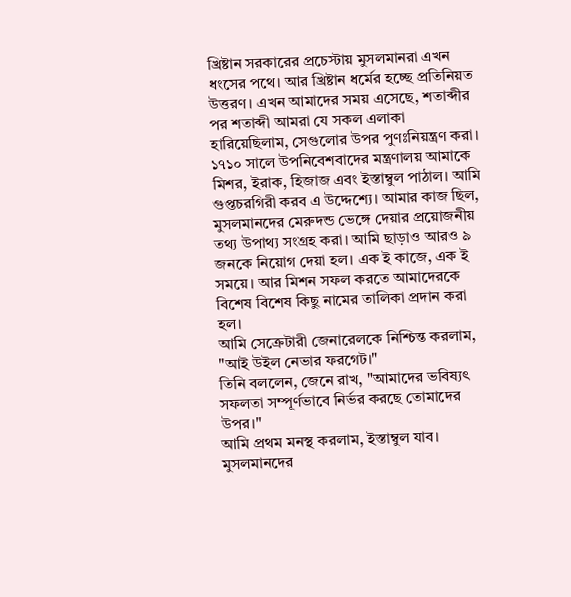খ্রিষ্টান সরকারের প্রচেস্টায় মুসলমানরা এখন ধংসের পথে। আর খ্রিষ্টান ধর্মের হচ্ছে প্রতিনিয়ত উত্তরণ। এখন আমাদের সময় এসেছে, শতাব্দীর পর শতাব্দী আমরা যে সকল এলাকা হারিয়েছিলাম, সেগুলোর উপর পুণঃনিয়ন্ত্রণ করা।
১৭১০ সালে উপনিবেশবাদের মন্ত্রণালয় আমাকে মিশর, ইরাক, হিজাজ এবং ইস্তাম্বুল পাঠাল। আমি গুপ্তচরগিরী করব এ উদ্দেশ্যে। আমার কাজ ছিল, মুসলমানদের মেরুদন্ড ভেঙ্গে দেয়ার প্রয়োজনীয় তথ্য উপাথ্য সংগ্রহ করা। আমি ছাড়াও আরও ৯ জনকে নিয়োগ দেয়া হল। এক ই কাজে, এক ই সময়ে। আর মিশন সফল করতে আমাদেরকে বিশেষ বিশেষ কিছু নামের তালিকা প্রদান করা হল।
আমি সেক্রেটারী জেনারেলকে নিশ্চিন্ত করলাম, "আই উইল নেভার ফরগেট।"
তিনি বললেন, জেনে রাখ, "আমাদের ভবিষ্যৎ সফলতা সম্পূর্ণভাবে নির্ভর করছে তোমাদের উপর।"
আমি প্রথম মনস্থ করলাম, ইস্তাম্বুল যাব। মুসলমানদের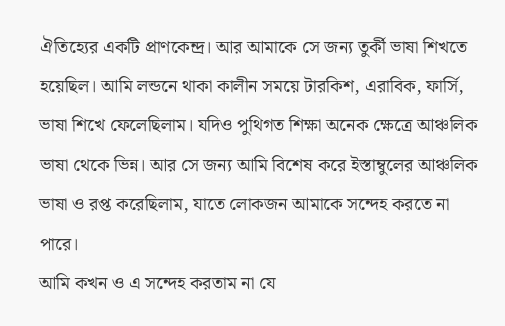ঐতিহ্যের একটি প্রাণকেন্দ্র। আর আমাকে সে জন্য তুর্কী ভাষা শিখতে হয়েছিল। আমি লন্ডনে থাকা কালীন সময়ে টারকিশ, এরাবিক, ফার্সি, ভাষা শিখে ফেলেছিলাম। যদিও পুথিগত শিক্ষা অনেক ক্ষেত্রে আঞ্চলিক ভাষা থেকে ভিন্ন। আর সে জন্য আমি বিশেষ করে ইস্তাম্বুলের আঞ্চলিক ভাষা ও রপ্ত করেছিলাম, যাতে লোকজন আমাকে সন্দেহ করতে না পারে।
আমি কখন ও এ সন্দেহ করতাম না যে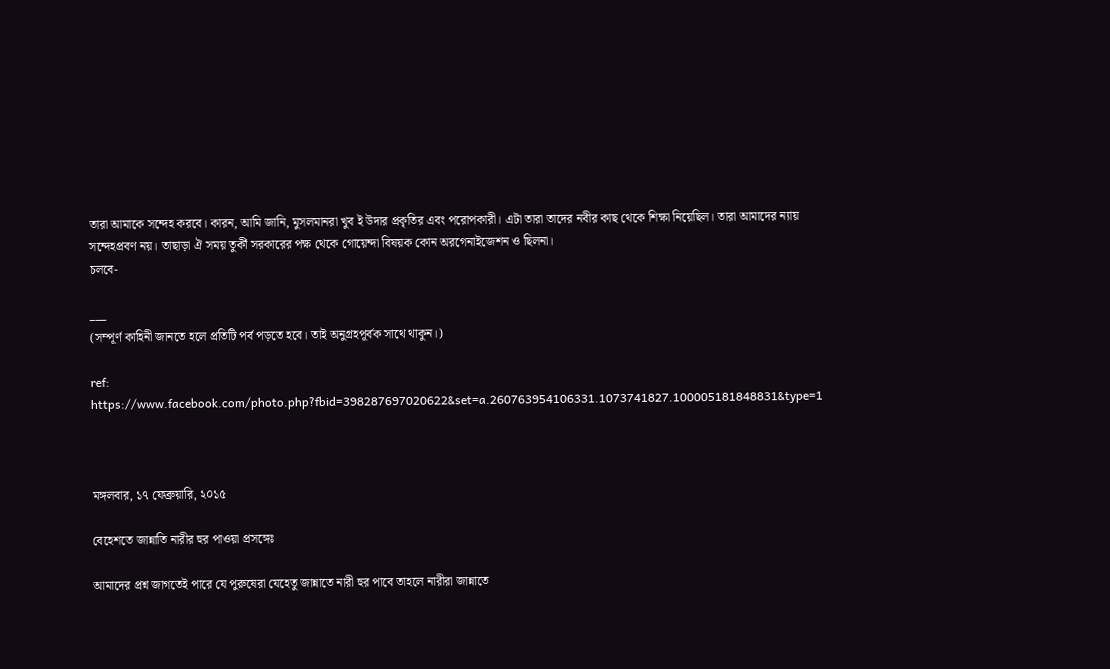তারা আমাকে সন্দেহ করবে। কারন, আমি জানি, মুসলমানরা খুব ই উদার প্রকৃতির এবং পরোপকারী। এটা তারা তাদের নবীর কাছ থেকে শিক্ষা নিয়েছিল। তারা আমাদের ন্যায় সন্দেহপ্রবণ নয়। তাছাড়া ঐ সময় তুর্কী সরকারের পক্ষ থেকে গোয়েন্দা বিষয়ক কোন অরগেনাইজেশন ও ছিলনা।
চলবে-

___
(সম্পূর্ণ কাহিনী জানতে হলে প্রতিটি পর্ব পড়তে হবে। তাই অনুগ্রহপূর্বক সাথে থাকুন।)

ref: https://www.facebook.com/photo.php?fbid=398287697020622&set=a.260763954106331.1073741827.100005181848831&type=1



মঙ্গলবার, ১৭ ফেব্রুয়ারি, ২০১৫

বেহেশতে জান্নাতি নারীর হুর পাওয়া প্রসঙ্গেঃ

আমাদের প্রশ্ন জাগতেই পারে যে পুরুষেরা যেহেতু জান্নাতে নারী হুর পাবে তাহলে নারীরা জান্নাতে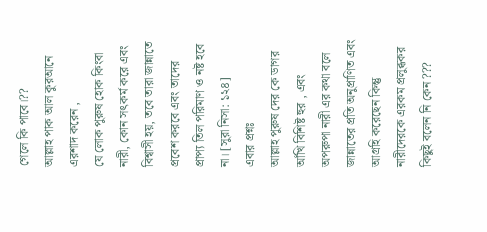গেলে কি পাবে।??
আল্লাহ পাক আল কুরআনে এরশাদ করেন ,
যে লোক পুরুষ হোক কিংবা নারী, কোন সৎকর্ম করে এবং বিশ্বাসী হয়, তবে তারা জান্নাতে প্রবেশ করবে এবং তাদের প্রাপ্য তিল পরিমাণ ও নষ্ট হবে না। [সুরা নিসা: ১২৪]
এবার প্রশ্নঃ
আল্লাহ পুরুষ দের কে ডাগর আঁখি বিশিষ্ট হুর , এবং অপরুপা নারী এর কথা বলে জান্নাতের প্রতি অনুপ্রাণিত এবং আগ্রহি করেছেন কিন্তু নারীদেরকে এরকম প্রলুব্ধকর কিছুই বলেন নি কেন ???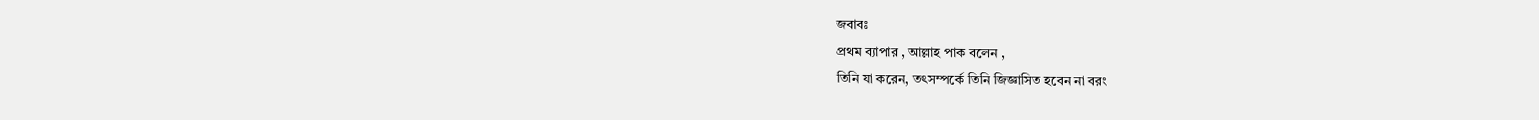জবাবঃ
প্রথম ব্যাপার , আল্লাহ পাক বলেন ,
তিনি যা করেন, তৎসম্পর্কে তিনি জিজ্ঞাসিত হবেন না বরং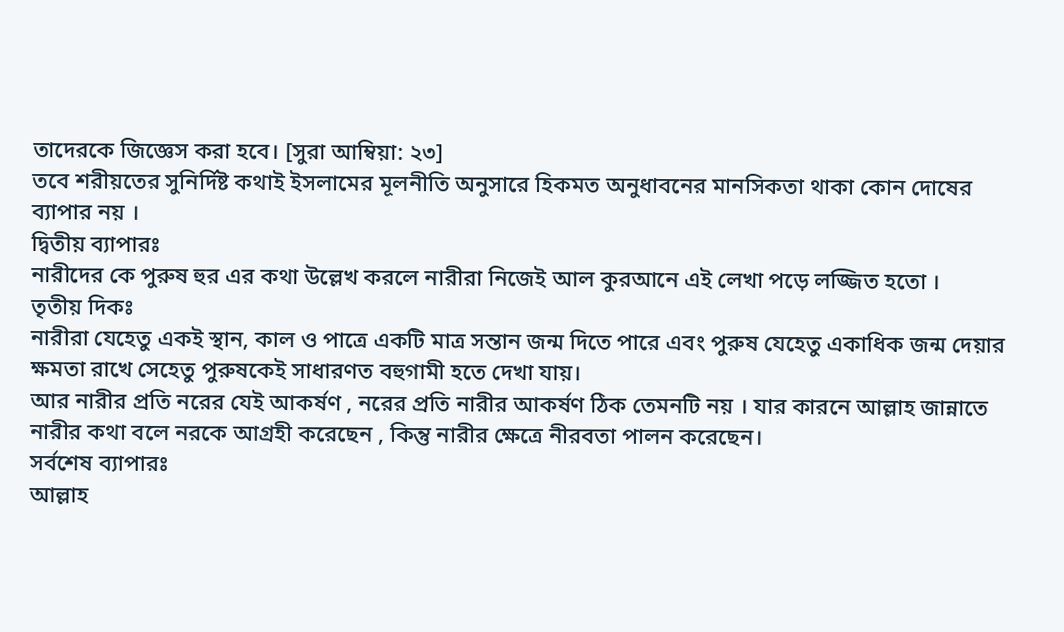তাদেরকে জিজ্ঞেস করা হবে। [সুরা আম্বিয়া: ২৩]
তবে শরীয়তের সুনির্দিষ্ট কথাই ইসলামের মূলনীতি অনুসারে হিকমত অনুধাবনের মানসিকতা থাকা কোন দোষের ব্যাপার নয় ।
দ্বিতীয় ব্যাপারঃ
নারীদের কে পুরুষ হুর এর কথা উল্লেখ করলে নারীরা নিজেই আল কুরআনে এই লেখা পড়ে লজ্জিত হতো ।
তৃতীয় দিকঃ
নারীরা যেহেতু একই স্থান, কাল ও পাত্রে একটি মাত্র সন্তান জন্ম দিতে পারে এবং পুরুষ যেহেতু একাধিক জন্ম দেয়ার ক্ষমতা রাখে সেহেতু পুরুষকেই সাধারণত বহুগামী হতে দেখা যায়।
আর নারীর প্রতি নরের যেই আকর্ষণ , নরের প্রতি নারীর আকর্ষণ ঠিক তেমনটি নয় । যার কারনে আল্লাহ জান্নাতে নারীর কথা বলে নরকে আগ্রহী করেছেন , কিন্তু নারীর ক্ষেত্রে নীরবতা পালন করেছেন।
সর্বশেষ ব্যাপারঃ
আল্লাহ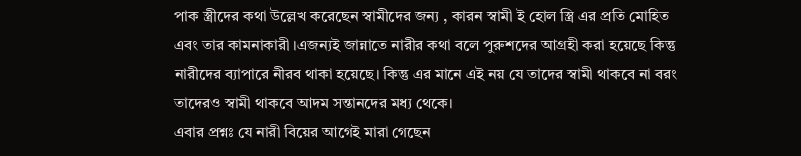পাক স্ত্রীদের কথা উল্লেখ করেছেন স্বামীদের জন্য , কারন স্বামী ই হোল স্ত্রি এর প্রতি মোহিত এবং তার কামনাকারী ।এজন্যই জান্নাতে নারীর কথা বলে পুরুশদের আগ্রহী করা হয়েছে কিন্তু নারীদের ব্যাপারে নীরব থাকা হয়েছে। কিন্তু এর মানে এই নয় যে তাদের স্বামী থাকবে না বরং তাদেরও স্বামী থাকবে আদম সন্তানদের মধ্য থেকে।
এবার প্রশ্নঃ যে নারী বিয়ের আগেই মারা গেছেন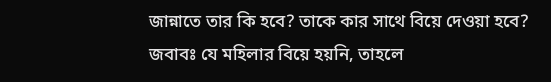জান্নাতে তার কি হবে? তাকে কার সাথে বিয়ে দেওয়া হবে?
জবাবঃ যে মহিলার বিয়ে হয়নি, তাহলে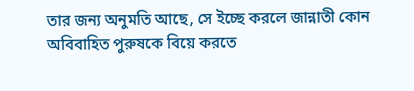তার জন্য অনুমতি আছে, সে ইচ্ছে করলে জান্নাতী কোন অবিবাহিত পুরুষকে বিয়ে করতে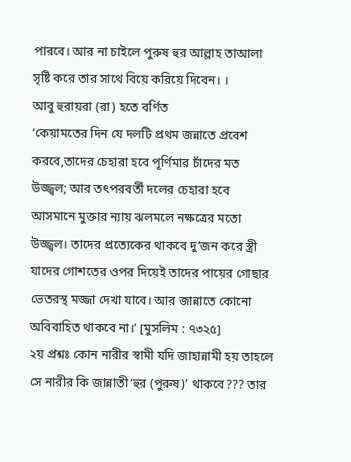পারবে। আর না চাইলে পুরুষ হুর আল্লাহ তাআলা সৃষ্টি করে তার সাথে বিয়ে করিয়ে দিবেন। ।
আবু হুরায়রা (রা) হতে বর্ণিত
‘কেয়ামতের দিন যে দলটি প্রথম জন্নাতে প্রবেশ করবে,তাদের চেহারা হবে পূর্ণিমার চাঁদের মত উজ্জ্বল; আর তৎপরবর্তী দলের চেহারা হবে আসমানে মুক্তার ন্যায় ঝলমলে নক্ষত্রের মতো উজ্জ্বল। তাদের প্রত্যেকের থাকবে দু’জন করে স্ত্রী যাদের গোশতের ওপর দিয়েই তাদের পায়ের গোছার ভেতরস্থ মজ্জা দেখা যাবে। আর জান্নাতে কোনো অবিবাহিত থাকবে না।’ [মুসলিম : ৭৩২৫]
২য় প্রশ্নঃ কোন নারীর স্বামী যদি জাহান্নামী হয় তাহলে সে নারীর কি জান্নাতী‘হুর (পুরুষ)’ থাকবে??? তার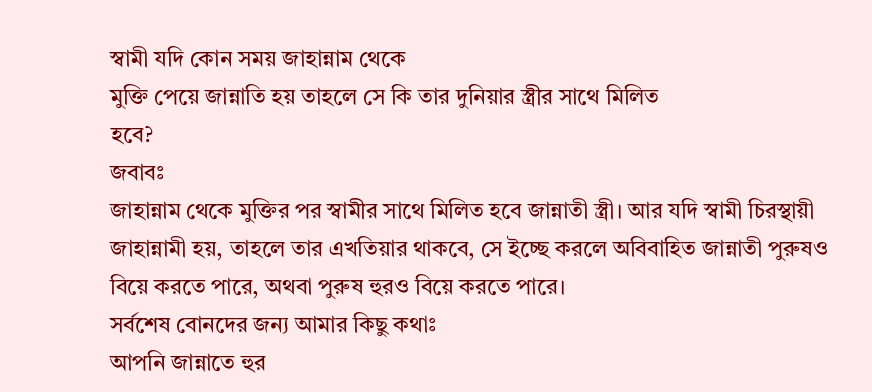স্বামী যদি কোন সময় জাহান্নাম থেকে
মুক্তি পেয়ে জান্নাতি হয় তাহলে সে কি তার দুনিয়ার স্ত্রীর সাথে মিলিত
হবে?
জবাবঃ
জাহান্নাম থেকে মুক্তির পর স্বামীর সাথে মিলিত হবে জান্নাতী স্ত্রী। আর যদি স্বামী চিরস্থায়ী জাহান্নামী হয়, তাহলে তার এখতিয়ার থাকবে, সে ইচ্ছে করলে অবিবাহিত জান্নাতী পুরুষও বিয়ে করতে পারে, অথবা পুরুষ হুরও বিয়ে করতে পারে।
সর্বশেষ বোনদের জন্য আমার কিছু কথাঃ
আপনি জান্নাতে হুর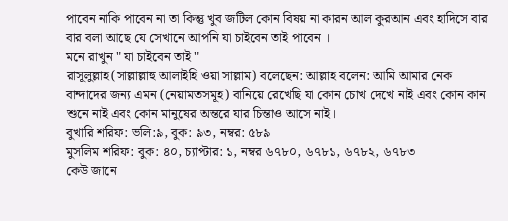পাবেন নাকি পাবেন না তা কিন্তু খুব জটিল কোন বিষয় না কারন আল কুরআন এবং হাদিসে বার বার বলা আছে যে সেখানে আপনি যা চাইবেন তাই পাবেন ।
মনে রাখুন " যা চাইবেন তাই "
রাসূলুল্লাহ(সাল্লাল্লাহু আলাইহি ওয়া সাল্লাম) বলেছেন: আল্লাহ বলেন: আমি আমার নেক বান্দাদের জন্য এমন (নেয়ামতসমূহ) বানিয়ে রেখেছি যা কোন চোখ দেখে নাই এবং কোন কান শুনে নাই এবং কোন মানুষের অন্তরে যার চিন্তাও আসে নাই।
বুখারি শরিফ: ভলি:৯, বুক: ৯৩, নম্বর: ৫৮৯
মুসলিম শরিফ: বুক: ৪০, চ্যাপ্টার: ১, নম্বর ৬৭৮০, ৬৭৮১, ৬৭৮২, ৬৭৮৩
কেউ জানে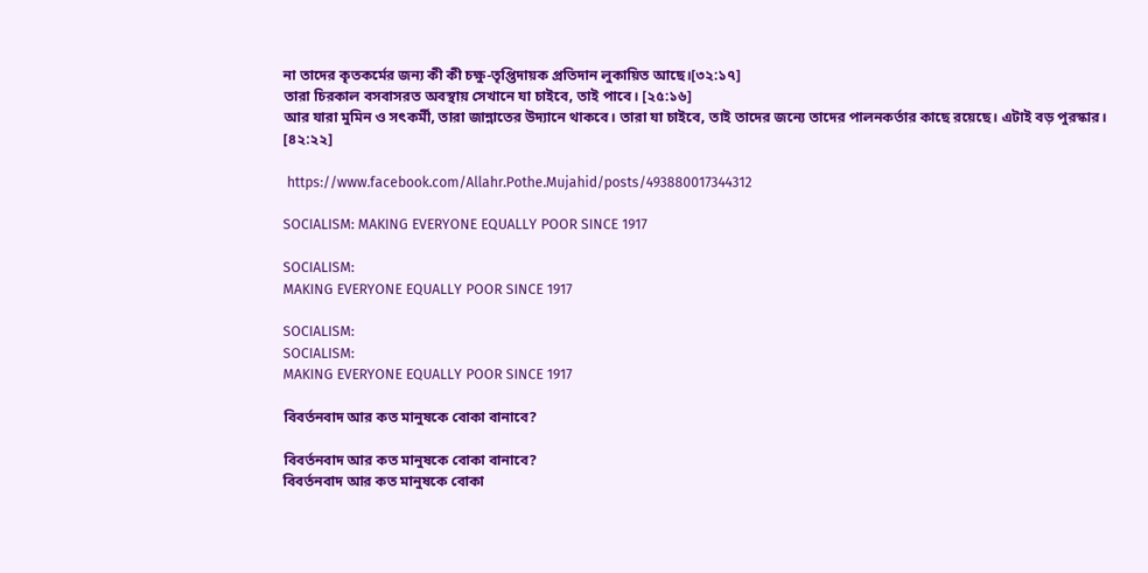না তাদের কৃতকর্মের জন্য কী কী চক্ষু-তৃপ্তিদায়ক প্রতিদান লুকায়িত আছে।[৩২:১৭]
তারা চিরকাল বসবাসরত অবস্থায় সেখানে যা চাইবে, তাই পাবে। [২৫:১৬]
আর যারা মুমিন ও সৎকর্মী, তারা জান্নাতের উদ্যানে থাকবে। তারা যা চাইবে, তাই তাদের জন্যে তাদের পালনকর্তার কাছে রয়েছে। এটাই বড় পুরস্কার। [৪২:২২]

 https://www.facebook.com/Allahr.Pothe.Mujahid/posts/493880017344312

SOCIALISM: MAKING EVERYONE EQUALLY POOR SINCE 1917

SOCIALISM:
MAKING EVERYONE EQUALLY POOR SINCE 1917

SOCIALISM:
SOCIALISM:
MAKING EVERYONE EQUALLY POOR SINCE 1917

বিবর্তনবাদ আর কত মানুষকে বোকা বানাবে?

বিবর্তনবাদ আর কত মানুষকে বোকা বানাবে?
বিবর্তনবাদ আর কত মানুষকে বোকা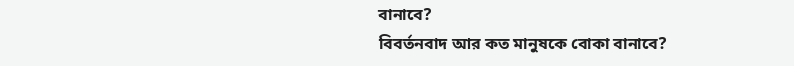বানাবে?
বিবর্তনবাদ আর কত মানুষকে বোকা বানাবে?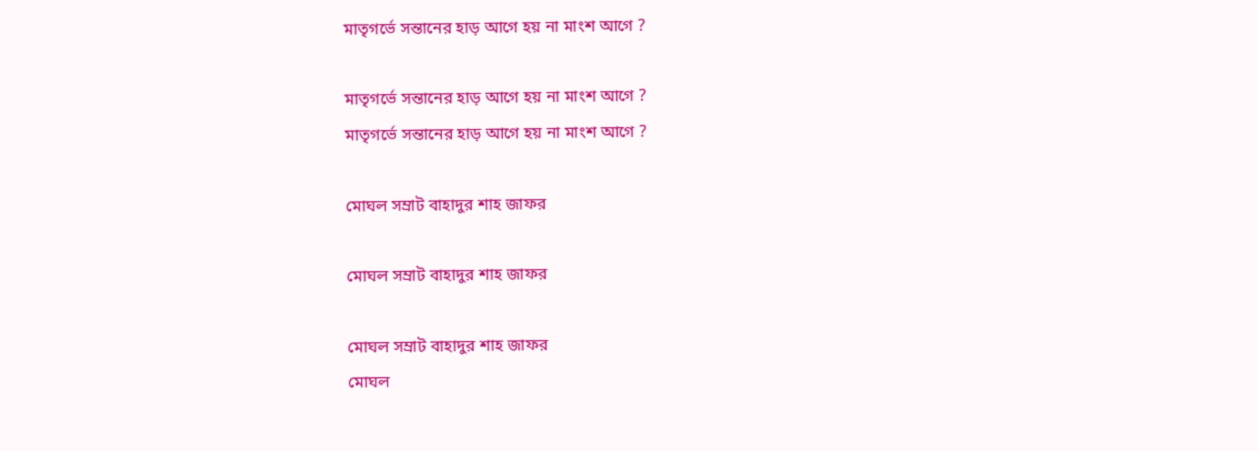মাতৃগর্ভে সন্তানের হাড় আগে হয় না মাংশ আগে ?

মাতৃগর্ভে সন্তানের হাড় আগে হয় না মাংশ আগে ?
মাতৃগর্ভে সন্তানের হাড় আগে হয় না মাংশ আগে ?

মোঘল সম্রাট বাহাদুর শাহ জাফর

মোঘল সম্রাট বাহাদুর শাহ জাফর

মোঘল সম্রাট বাহাদুর শাহ জাফর
মোঘল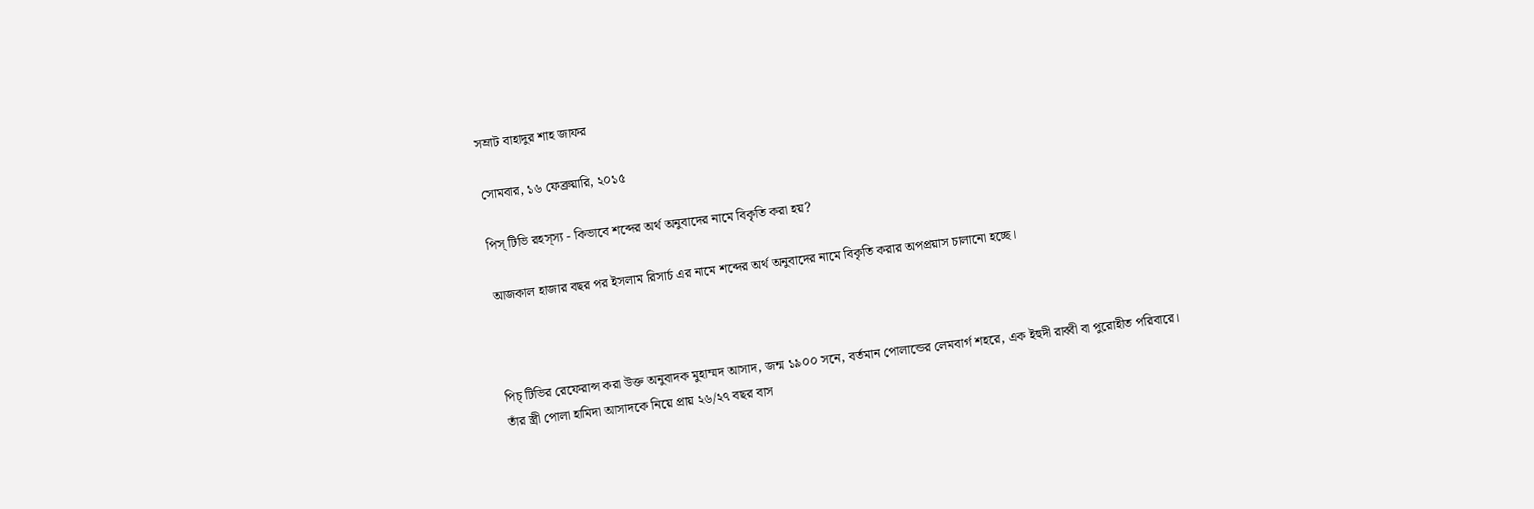সম্রাট বাহাদুর শাহ জাফর

সোমবার, ১৬ ফেব্রুয়ারি, ২০১৫

পিস্ টিভি রহস্স্য - কিভাবে শব্দের অর্থ অনুবাদের নামে বিকৃতি করা হয়?

আজকাল হাজার বছর পর ইসলাম রিসার্চ এর নামে শব্দের অর্থ অনুবাদের নামে বিকৃতি করার অপপ্রয়াস চালানো হচ্ছে।



পিচ্ টিভির রেফেরান্স করা উক্ত অনুবাদক মুহাম্মদ আসাদ, জন্ম ১৯০০ সনে, বর্তমান পোলান্ডের লেমবার্গ শহরে, এক ইহুদী রাব্বী বা পুরোহীত পরিবারে।
তাঁর স্ত্রী পোলা হামিদা আসাদকে নিয়ে প্রায় ২৬/২৭ বছর বাস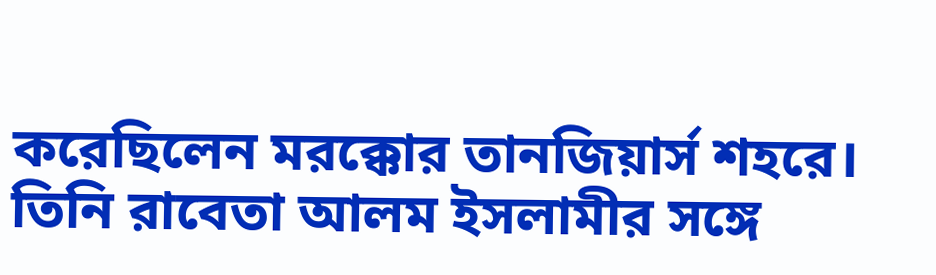করেছিলেন মরক্কোর তানজিয়ার্স শহরে। তিনি রাবেতা আলম ইসলামীর সঙ্গে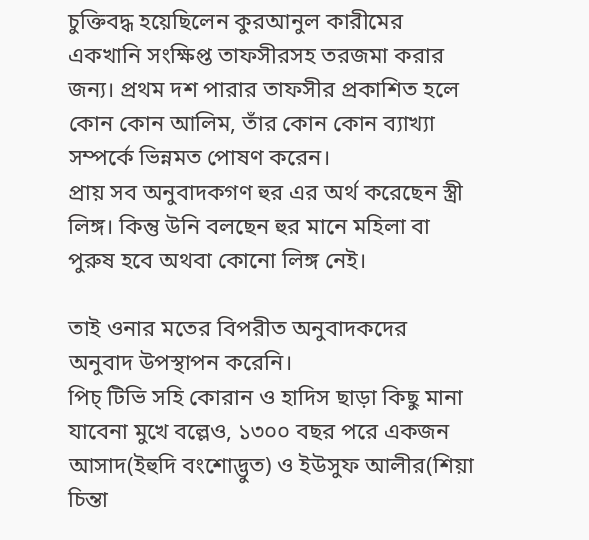চুক্তিবদ্ধ হয়েছিলেন কুরআনুল কারীমের একখানি সংক্ষিপ্ত তাফসীরসহ তরজমা করার জন্য। প্রথম দশ পারার তাফসীর প্রকাশিত হলে কোন কোন আলিম, তাঁর কোন কোন ব্যাখ্যা সম্পর্কে ভিন্নমত পোষণ করেন।
প্রায় সব অনুবাদকগণ হুর এর অর্থ করেছেন স্ত্রী লিঙ্গ। কিন্তু উনি বলছেন হুর মানে মহিলা বা পুরুষ হবে অথবা কোনো লিঙ্গ নেই।

তাই ওনার মতের বিপরীত অনুবাদকদের অনুবাদ উপস্থাপন করেনি।
পিচ্ টিভি সহি কোরান ও হাদিস ছাড়া কিছু মানা যাবেনা মুখে বল্লেও, ১৩০০ বছর পরে একজন আসাদ(ইহুদি বংশোদ্ভুত) ও ইউসুফ আলীর(শিয়া চিন্তা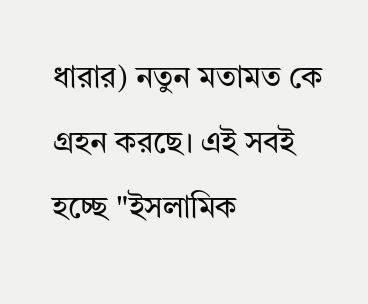ধারার) নতুন মতামত কে গ্রহন করছে। এই সবই হচ্ছে "ইসলামিক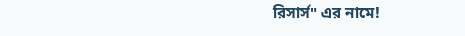রিসার্স" এর নামে!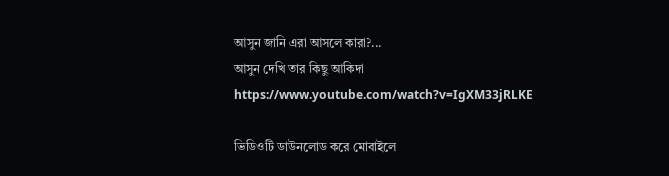আসুন জানি এরা আসলে কারা?...
আসুন দেখি তার কিছু আকিদা
https://www.youtube.com/watch?v=IgXM33jRLKE

ভিডিওটি ডাউনলোড করে মোবাইলে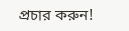প্রচার করুন!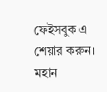ফেইসবুক এ শেয়ার করুন।
মহান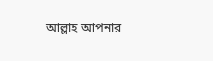আল্লাহ আপনার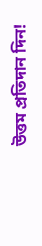উত্তম প্রতিদান দিন!